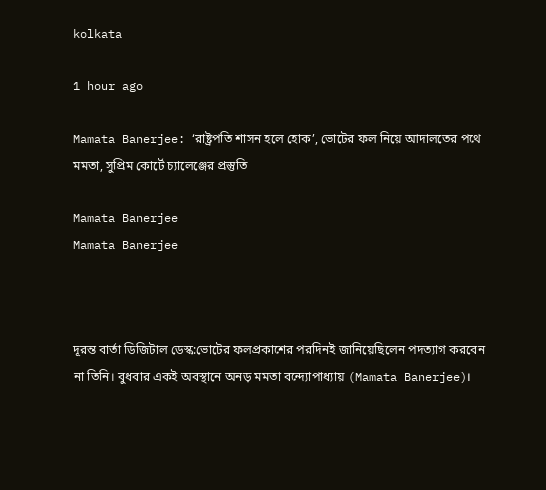kolkata

1 hour ago

Mamata Banerjee: ‘রাষ্ট্রপতি শাসন হলে হোক’, ভোটের ফল নিয়ে আদালতের পথে মমতা, সুপ্রিম কোর্টে চ্যালেঞ্জের প্রস্তুতি

Mamata Banerjee
Mamata Banerjee



দূরন্ত বার্তা ডিজিটাল ডেস্ক:ভোটের ফলপ্রকাশের পরদিনই জানিয়েছিলেন পদত্যাগ করবেন না তিনি। বুধবার একই অবস্থানে অনড় মমতা বন্দ্যোপাধ্যায় (Mamata Banerjee)।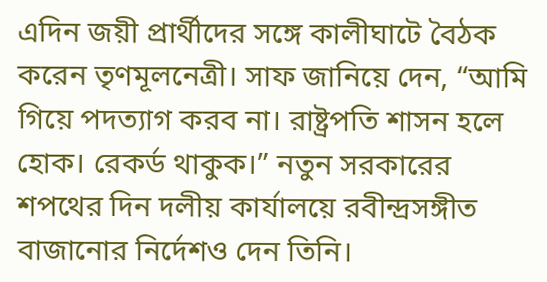এদিন জয়ী প্রার্থীদের সঙ্গে কালীঘাটে বৈঠক করেন তৃণমূলনেত্রী। সাফ জানিয়ে দেন, “আমি গিয়ে পদত্যাগ করব না। রাষ্ট্রপতি শাসন হলে হোক। রেকর্ড থাকুক।” নতুন সরকারের শপথের দিন দলীয় কার্যালয়ে রবীন্দ্রসঙ্গীত বাজানোর নির্দেশও দেন তিনি।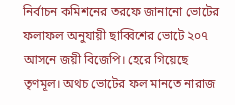নির্বাচন কমিশনের তরফে জানানো ভোটের ফলাফল অনুযায়ী ছাব্বিশের ভোটে ২০৭ আসনে জয়ী বিজেপি। হেরে গিয়েছে তৃণমূল। অথচ ভোটের ফল মানতে নারাজ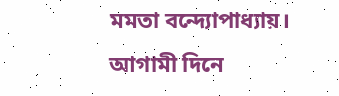মমতা বন্দ্যোপাধ্যায়। আগামী দিনে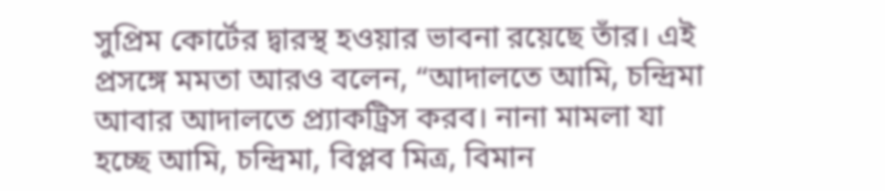সুপ্রিম কোর্টের দ্বারস্থ হওয়ার ভাবনা রয়েছে তাঁর। এই প্রসঙ্গে মমতা আরও বলেন, “আদালতে আমি, চন্দ্রিমা আবার আদালতে প্র্যাকট্রিস করব। নানা মামলা যা হচ্ছে আমি, চন্দ্রিমা, বিপ্লব মিত্র, বিমান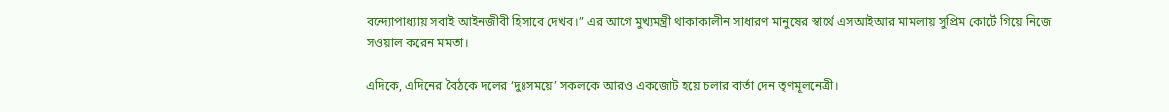বন্দ্যোপাধ্যায় সবাই আইনজীবী হিসাবে দেখব।” এর আগে মুখ্যমন্ত্রী থাকাকালীন সাধারণ মানুষের স্বার্থে এসআইআর মামলায় সুপ্রিম কোর্টে গিয়ে নিজে সওয়াল করেন মমতা।

এদিকে, এদিনের বৈঠকে দলের ‘দুঃসময়ে’ সকলকে আরও একজোট হয়ে চলার বার্তা দেন তৃণমূলনেত্রী।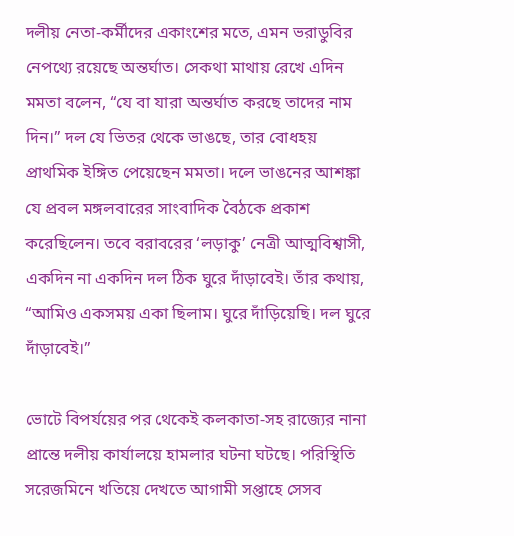দলীয় নেতা-কর্মীদের একাংশের মতে, এমন ভরাডুবির নেপথ্যে রয়েছে অন্তর্ঘাত। সেকথা মাথায় রেখে এদিন মমতা বলেন, “যে বা যারা অন্তর্ঘাত করছে তাদের নাম দিন।” দল যে ভিতর থেকে ভাঙছে, তার বোধহয় প্রাথমিক ইঙ্গিত পেয়েছেন মমতা। দলে ভাঙনের আশঙ্কা যে প্রবল মঙ্গলবারের সাংবাদিক বৈঠকে প্রকাশ করেছিলেন। তবে বরাবরের ‘লড়াকু’ নেত্রী আত্মবিশ্বাসী, একদিন না একদিন দল ঠিক ঘুরে দাঁড়াবেই। তাঁর কথায়, “আমিও একসময় একা ছিলাম। ঘুরে দাঁড়িয়েছি। দল ঘুরে দাঁড়াবেই।”

ভোটে বিপর্যয়ের পর থেকেই কলকাতা-সহ রাজ্যের নানা প্রান্তে দলীয় কার্যালয়ে হামলার ঘটনা ঘটছে। পরিস্থিতি সরেজমিনে খতিয়ে দেখতে আগামী সপ্তাহে সেসব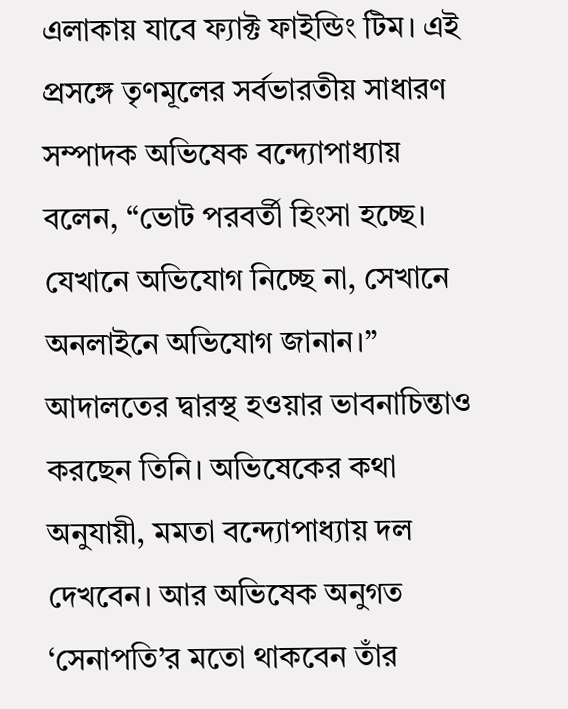এলাকায় যাবে ফ্যাক্ট ফাইন্ডিং টিম। এই প্রসঙ্গে তৃণমূলের সর্বভারতীয় সাধারণ সম্পাদক অভিষেক বন্দ্যোপাধ্যায় বলেন, “ভোট পরবর্তী হিংসা হচ্ছে। যেখানে অভিযোগ নিচ্ছে না, সেখানে অনলাইনে অভিযোগ জানান।” আদালতের দ্বারস্থ হওয়ার ভাবনাচিন্তাও করছেন তিনি। অভিষেকের কথা অনুযায়ী, মমতা বন্দ্যোপাধ্যায় দল দেখবেন। আর অভিষেক অনুগত ‘সেনাপতি’র মতো থাকবেন তাঁর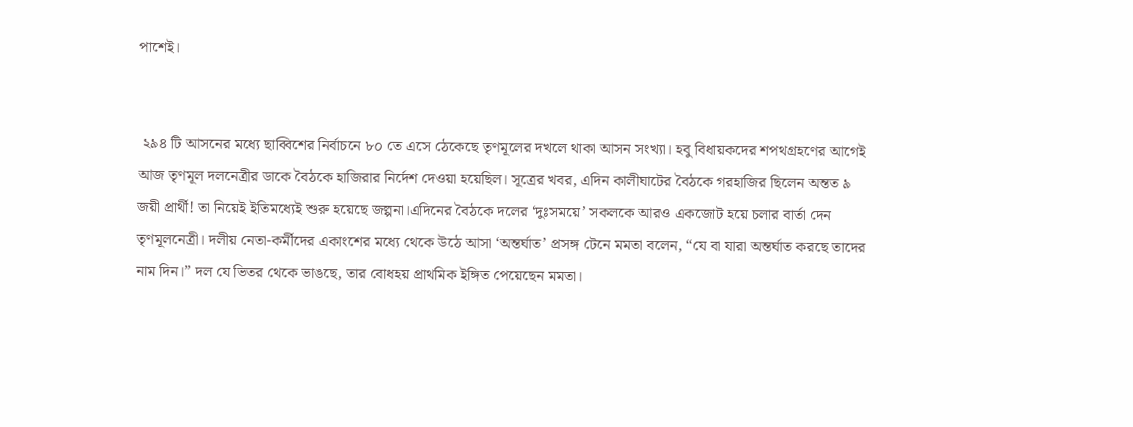পাশেই।


 ২৯৪ টি আসনের মধ্যে ছাব্বিশের নির্বাচনে ৮০ তে এসে ঠেকেছে তৃণমূলের দখলে থাকা আসন সংখ্যা। হবু বিধায়কদের শপথগ্রহণের আগেই আজ তৃণমূল দলনেত্রীর ডাকে বৈঠকে হাজিরার নির্দেশ দেওয়া হয়েছিল। সূত্রের খবর, এদিন কালীঘাটের বৈঠকে গরহাজির ছিলেন অন্তত ৯ জয়ী প্রার্থী! তা নিয়েই ইতিমধ্যেই শুরু হয়েছে জল্পনা।এদিনের বৈঠকে দলের ‘দুঃসময়ে’ সকলকে আরও একজোট হয়ে চলার বার্তা দেন তৃণমূলনেত্রী। দলীয় নেতা-কর্মীদের একাংশের মধ্যে থেকে উঠে আসা ‘অন্তর্ঘাত’ প্রসঙ্গ টেনে মমতা বলেন, “যে বা যারা অন্তর্ঘাত করছে তাদের নাম দিন।” দল যে ভিতর থেকে ভাঙছে, তার বোধহয় প্রাথমিক ইঙ্গিত পেয়েছেন মমতা।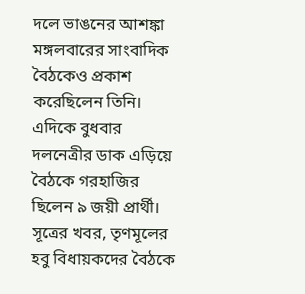দলে ভাঙনের আশঙ্কা মঙ্গলবারের সাংবাদিক বৈঠকেও প্রকাশ করেছিলেন তিনি। এদিকে বুধবার দলনেত্রীর ডাক এড়িয়ে বৈঠকে গরহাজির ছিলেন ৯ জয়ী প্রার্থী। সূত্রের খবর, তৃণমূলের হবু বিধায়কদের বৈঠকে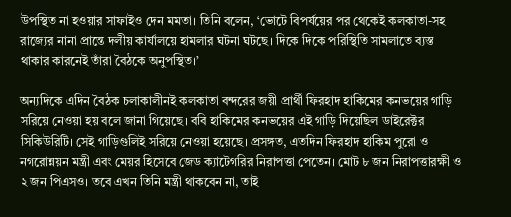উপস্থিত না হওয়ার সাফাইও দেন মমতা। তিনি বলেন, ‘ভোটে বিপর্যয়ের পর থেকেই কলকাতা-সহ রাজ্যের নানা প্রান্তে দলীয় কার্যালয়ে হামলার ঘটনা ঘটছে। দিকে দিকে পরিস্থিতি সামলাতে ব্যস্ত থাকার কারনেই তাঁরা বৈঠকে অনুপস্থিত।’

অন্যদিকে এদিন বৈঠক চলাকালীনই কলকাতা বন্দরের জয়ী প্রার্থী ফিরহাদ হাকিমের কনভয়ের গাড়ি সরিয়ে নেওয়া হয় বলে জানা গিয়েছে। ববি হাকিমের কনভয়ের এই গাড়ি দিয়েছিল ডাইরেক্টর সিকিউরিটি। সেই গাড়িগুলিই সরিয়ে নেওয়া হয়েছে। প্রসঙ্গত, এতদিন ফিরহাদ হাকিম পুরো ও নগরোন্নয়ন মন্ত্রী এবং মেয়র হিসেবে জেড ক্যাটেগরির নিরাপত্তা পেতেন। মোট ৮ জন নিরাপত্তারক্ষী ও ২ জন পিএসও। তবে এখন তিনি মন্ত্রী থাকবেন না, তাই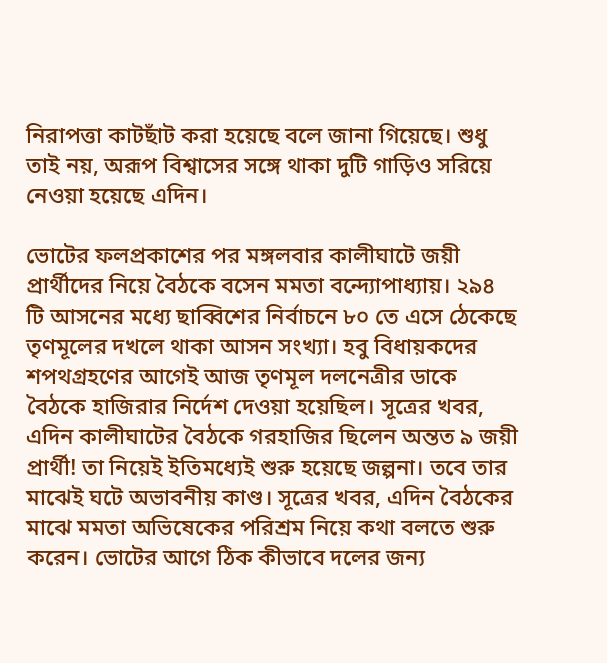নিরাপত্তা কাটছাঁট করা হয়েছে বলে জানা গিয়েছে। শুধু তাই নয়, অরূপ বিশ্বাসের সঙ্গে থাকা দুটি গাড়িও সরিয়ে নেওয়া হয়েছে এদিন।

ভোটের ফলপ্রকাশের পর মঙ্গলবার কালীঘাটে জয়ী প্রার্থীদের নিয়ে বৈঠকে বসেন মমতা বন্দ্যোপাধ্যায়। ২৯৪ টি আসনের মধ্যে ছাব্বিশের নির্বাচনে ৮০ তে এসে ঠেকেছে তৃণমূলের দখলে থাকা আসন সংখ্যা। হবু বিধায়কদের শপথগ্রহণের আগেই আজ তৃণমূল দলনেত্রীর ডাকে বৈঠকে হাজিরার নির্দেশ দেওয়া হয়েছিল। সূত্রের খবর, এদিন কালীঘাটের বৈঠকে গরহাজির ছিলেন অন্তত ৯ জয়ী প্রার্থী! তা নিয়েই ইতিমধ্যেই শুরু হয়েছে জল্পনা। তবে তার মাঝেই ঘটে অভাবনীয় কাণ্ড। সূত্রের খবর, এদিন বৈঠকের মাঝে মমতা অভিষেকের পরিশ্রম নিয়ে কথা বলতে শুরু করেন। ভোটের আগে ঠিক কীভাবে দলের জন্য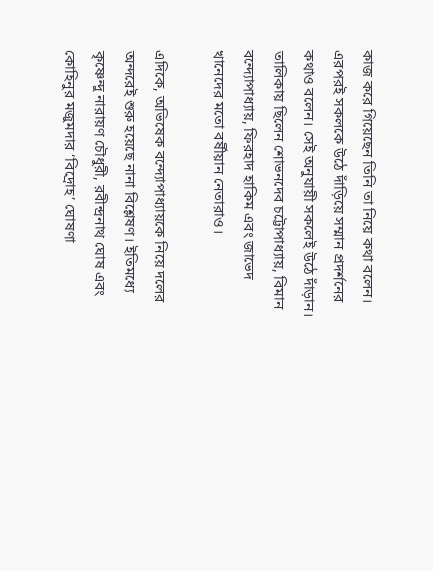কাজ করে গিয়েছেন তিনি তা নিয়ে কথা বলেন। এরপরই সকলকে উঠে দাঁড়িয়ে সম্মান প্রদর্শনের কথাও বলেন। সেই অনুযায়ী সকলেই উঠে দাঁড়ান। তালিকায় ছিলেন শোভনদেব চট্টোপাধ্যায়, বিমান বন্দ্যোপাধ্যায়, ফিরহাদ হাকিম এবং জাভেদ খানেদের মতো বর্ষীয়ান নেতারাও।

এদিকে, অভিষেক বন্দ্যোপাধ্যায়কে নিয়ে দলের অন্দরেই শুরু হয়েছে নানা বিশ্লেষণ। ইতিমধ্যে কৃষ্ণেন্দু নারায়ণ চৌধুরী, রবীন্দ্রনাথ ঘোষ এবং কোহিনুর মজুমদার ‘বিদ্রোহ’ ঘোষণা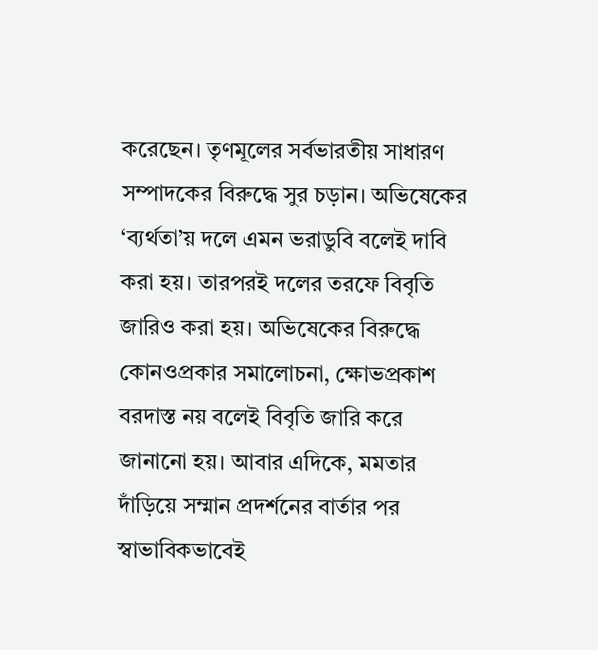করেছেন। তৃণমূলের সর্বভারতীয় সাধারণ সম্পাদকের বিরুদ্ধে সুর চড়ান। অভিষেকের ‘ব্যর্থতা’য় দলে এমন ভরাডুবি বলেই দাবি করা হয়। তারপরই দলের তরফে বিবৃতি জারিও করা হয়। অভিষেকের বিরুদ্ধে কোনওপ্রকার সমালোচনা, ক্ষোভপ্রকাশ বরদাস্ত নয় বলেই বিবৃতি জারি করে জানানো হয়। আবার এদিকে, মমতার দাঁড়িয়ে সম্মান প্রদর্শনের বার্তার পর স্বাভাবিকভাবেই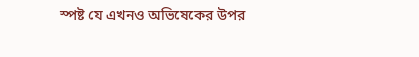স্পষ্ট যে এখনও অভিষেকের উপর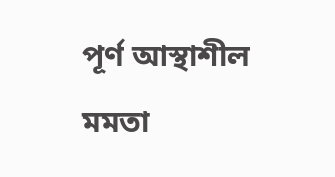পূর্ণ আস্থাশীল মমতা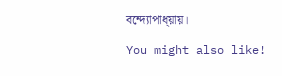বন্দ্যোপাধ্য়ায়।

You might also like!